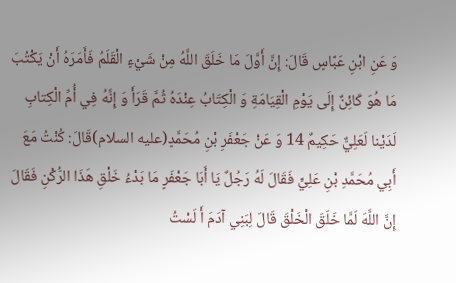وَ عَنِ ابْنِ عَبَّاسٍ قَالَ: إِنَّ أَوَّلَ مَا خَلَقَ اللَّهُ مِنْ شَيْءٍ الْقَلَمُ فَأَمَرَهُ أَنْ يَكْتُبَ مَا هُوَ كَائِنٌ إِلَى يَوْمِ الْقِيَامَةِ وَ الْكِتَابُ عِنْدَهُ ثُمَّ قَرَأَ وَ إِنَّهُ فِي أُمِّ الْكِتابِ لَدَيْنا لَعَلِيٌّ حَكِيمٌ 14 وَ عَنْ جَعْفَرِ بْنِ مُحَمَّدٍ(عليه السلام)قَالَ: كُنْتُ مَعَ أَبِي مُحَمَّدِ بْنِ عَلِيٍّ فَقَالَ لَهُ رَجُلٌ يَا أَبَا جَعْفَرٍ مَا بَدْءُ خَلْقِ هَذَا الرُّكْنِ فَقَالَ إِنَّ اللَّهَ لَمَّا خَلَقَ الْخَلْقَ قَالَ لِبَنِي آدَمَ أَ لَسْتُ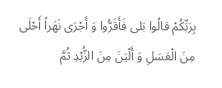بِرَبِّكُمْ قالُوا بَلى فَأَقَرُّوا وَ أَجْرَى نَهَراً أَحْلَى مِنَ الْعَسَلِ وَ أَلْيَنَ مِنَ الزُّبْدِ ثُمَّ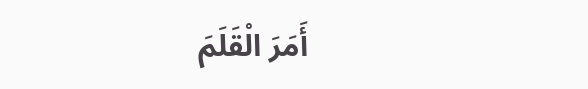أَمَرَ الْقَلَمَ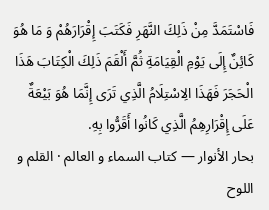فَاسْتَمَدَّ مِنْ ذَلِكَ النَّهَرِ فَكَتَبَ إِقْرَارَهُمْ وَ مَا هُوَ كَائِنٌ إِلَى يَوْمِ الْقِيَامَةِ ثُمَّ أَلْقَمَ ذَلِكَ الْكِتَابَ هَذَا الْحَجَرَ فَهَذَا الِاسْتِلَامُ الَّذِي تَرَى إِنَّمَا هُوَ بَيْعَةٌ عَلَى إِقْرَارِهِمُ الَّذِي كَانُوا أَقَرُّوا بِهِ.
بحار الأنوار — كتاب السماء و العالم · القلم و اللوح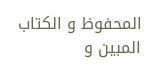المحفوظ و الكتاب المبين و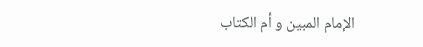الإمام المبين و أم الكتاب